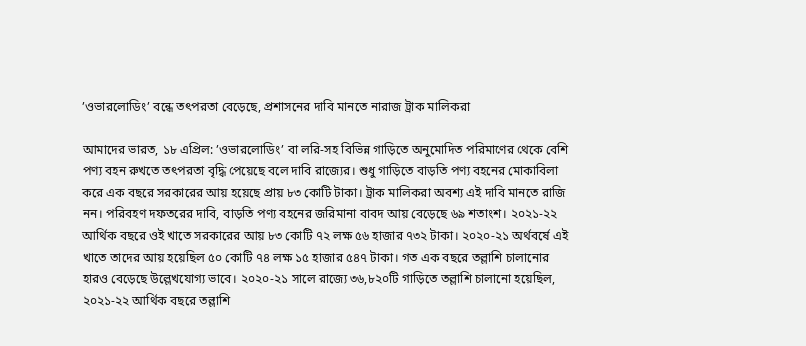’ওভারলোডিং’ বন্ধে তৎপরতা বেড়েছে, প্রশাসনের দাবি মানতে নারাজ ট্রাক মালিকরা

আমাদের ভারত, ১৮ এপ্রিল: ’ওভারলোডিং’ বা লরি-সহ বিভিন্ন গাড়িতে অনুমোদিত পরিমাণের থেকে বেশি পণ্য বহন রুখতে তৎপরতা বৃদ্ধি পেয়েছে বলে দাবি রাজ্যের। শুধু গাড়িতে বাড়তি পণ্য বহনের মোকাবিলা করে এক বছরে সরকারের আয় হয়েছে প্রায় ৮৩ কোটি টাকা। ট্রাক মালিকরা অবশ্য এই দাবি মানতে রাজি নন। পরিবহণ দফতরের দাবি, বাড়তি পণ্য বহনের জরিমানা বাবদ আয় বেড়েছে ৬৯ শতাংশ। ২০২১-২২ আর্থিক বছরে ওই খাতে সরকারের আয় ৮৩ কোটি ৭২ লক্ষ ৫৬ হাজার ৭৩২ টাকা। ২০২০-২১ অর্থবর্ষে এই খাতে তাদের আয় হয়েছিল ৫০ কোটি ৭৪ লক্ষ ১৫ হাজার ৫৪৭ টাকা। গত এক বছরে তল্লাশি চালানোর হারও বেড়েছে উল্লেখযোগ্য ভাবে। ২০২০-২১ সালে রাজ্যে ৩৬,৮২০টি গাড়িতে তল্লাশি চালানো হয়েছিল, ২০২১-২২ আর্থিক বছরে তল্লাশি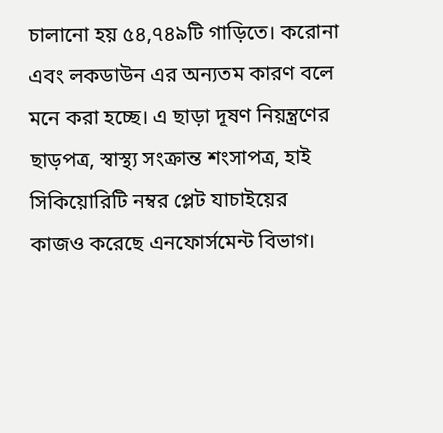চালানো হয় ৫৪,৭৪৯টি গাড়িতে। করোনা এবং লকডাউন এর অন্যতম কারণ বলে মনে করা হচ্ছে। এ ছাড়া দূষণ নিয়ন্ত্রণের ছাড়পত্র, স্বাস্থ্য সংক্রান্ত শংসাপত্র, হাই সিকিয়োরিটি নম্বর প্লেট যাচাইয়ের কাজও করেছে এনফোর্সমেন্ট বিভাগ।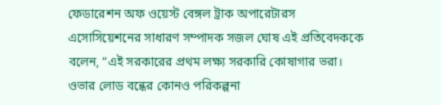ফেডারেশন অফ ওয়েস্ট বেঙ্গল ট্রাক অপারেটারস এসোসিয়েশনের সাধারণ সম্পাদক সজল ঘোষ এই প্রতিবেদককে বলেন, “এই সরকারের প্রথম লক্ষ্য সরকারি কোষাগার ভরা। ওভার লোড বন্ধের কোনও পরিকল্পনা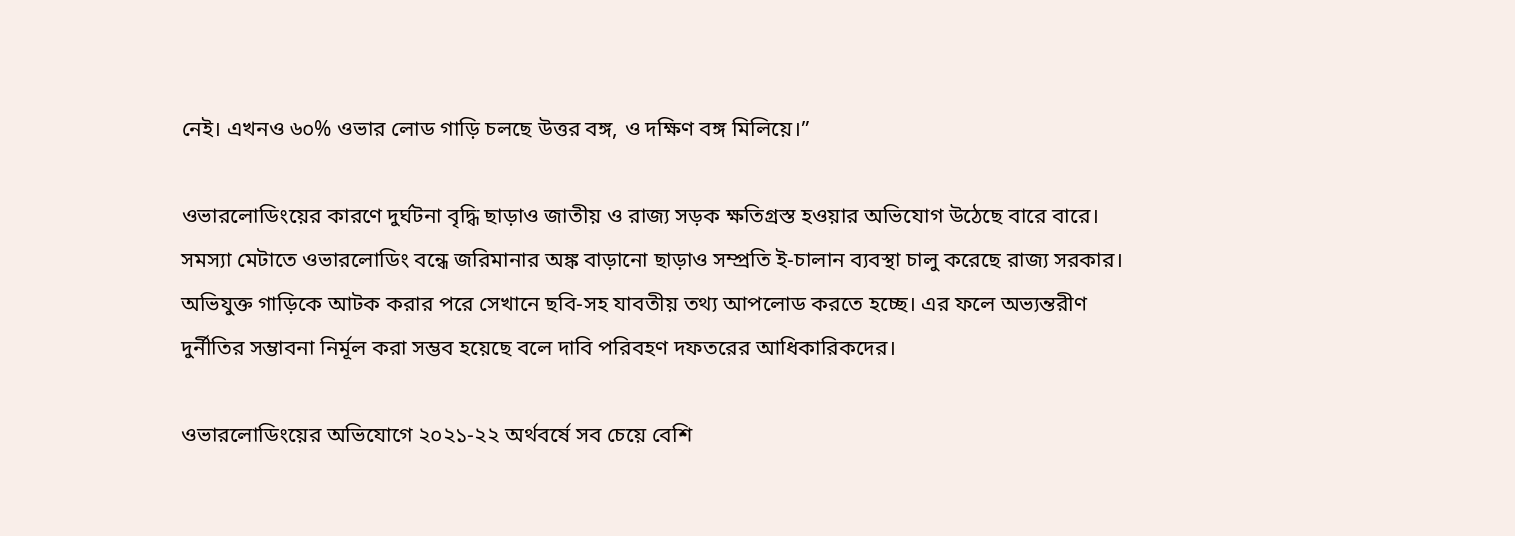নেই। এখনও ৬০% ওভার লোড গাড়ি চলছে উত্তর বঙ্গ, ও দক্ষিণ বঙ্গ মিলিয়ে।”

ওভারলোডিংয়ের কারণে দুর্ঘটনা বৃদ্ধি ছাড়াও জাতীয় ও রাজ্য সড়ক ক্ষতিগ্রস্ত হওয়ার অভিযোগ উঠেছে বারে বারে। সমস্যা মেটাতে ওভারলোডিং বন্ধে জরিমানার অঙ্ক বাড়ানো ছাড়াও সম্প্রতি ই-চালান ব্যবস্থা চালু করেছে রাজ্য সরকার। অভিযুক্ত গাড়িকে আটক করার পরে সেখানে ছবি-সহ যাবতীয় তথ্য আপলোড করতে হচ্ছে। এর ফলে অভ্যন্তরীণ দুর্নীতির সম্ভাবনা নির্মূল করা সম্ভব হয়েছে বলে দাবি পরিবহণ দফতরের আধিকারিকদের।

ওভারলোডিংয়ের অভিযোগে ২০২১-২২ অর্থবর্ষে সব চেয়ে বেশি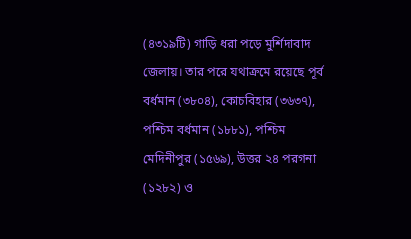(৪৩১৯টি) গাড়ি ধরা পড়ে মুর্শিদাবাদ জেলায়। তার পরে যথাক্রমে রয়েছে পূর্ব বর্ধমান (৩৮০৪), কোচবিহার (৩৬৩৭), পশ্চিম বর্ধমান (১৮৮১), পশ্চিম মেদিনীপুর (১৫৬৯), উত্তর ২৪ পরগনা (১২৮২) ও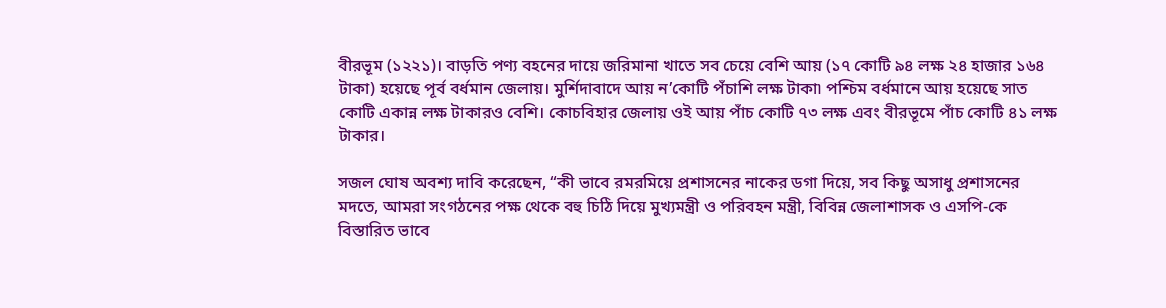বীরভূম (১২২১)। বাড়তি পণ্য বহনের দায়ে জরিমানা খাতে সব চেয়ে বেশি আয় (১৭ কোটি ৯৪ লক্ষ ২৪ হাজার ১৬৪ টাকা) হয়েছে পূর্ব বর্ধমান জেলায়। মুর্শিদাবাদে আয় ন’কোটি পঁচাশি লক্ষ টাকা৷ পশ্চিম বর্ধমানে আয় হয়েছে সাত কোটি একান্ন লক্ষ টাকারও বেশি। কোচবিহার জেলায় ওই আয় পাঁচ কোটি ৭৩ লক্ষ এবং বীরভূমে পাঁচ কোটি ৪১ লক্ষ টাকার।

সজল ঘোষ অবশ্য দাবি করেছেন, “কী ভাবে রমরমিয়ে প্রশাসনের নাকের ডগা দিয়ে, সব কিছু অসাধু প্রশাসনের মদতে, আমরা সংগঠনের পক্ষ থেকে বহু চিঠি দিয়ে মুখ্যমন্ত্রী ও পরিবহন মন্ত্রী, বিবিন্ন জেলাশাসক ও এসপি-কে বিস্তারিত ভাবে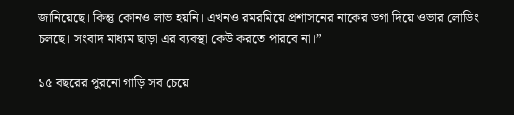জানিয়েছে। কিন্তু কোনও লাভ হয়নি। এখনও রমরমিয়ে প্রশাসনের নাকের ডগা দিয়ে ওভার লোডিং চলছে। সংবাদ মাধ্যম ছাড়া এর ব্যবস্থা কেউ করতে পারবে না।”

১৫ বছরের পুরনো গাড়ি সব চেয়ে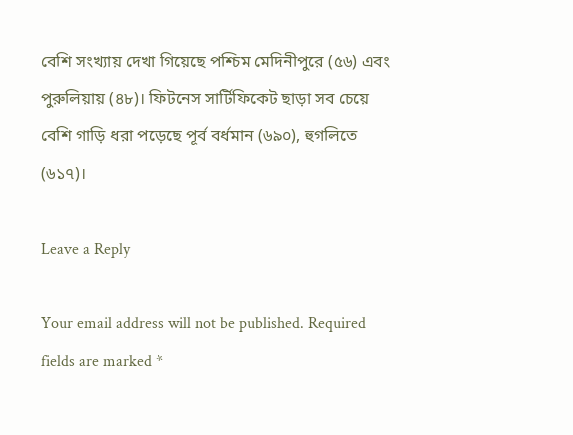বেশি সংখ্যায় দেখা গিয়েছে পশ্চিম মেদিনীপুরে (৫৬) এবং পুরুলিয়ায় (৪৮)। ফিটনেস সার্টিফিকেট ছাড়া সব চেয়ে বেশি গাড়ি ধরা পড়েছে পূর্ব বর্ধমান (৬৯০), হুগলিতে (৬১৭)।

Leave a Reply

Your email address will not be published. Required fields are marked *